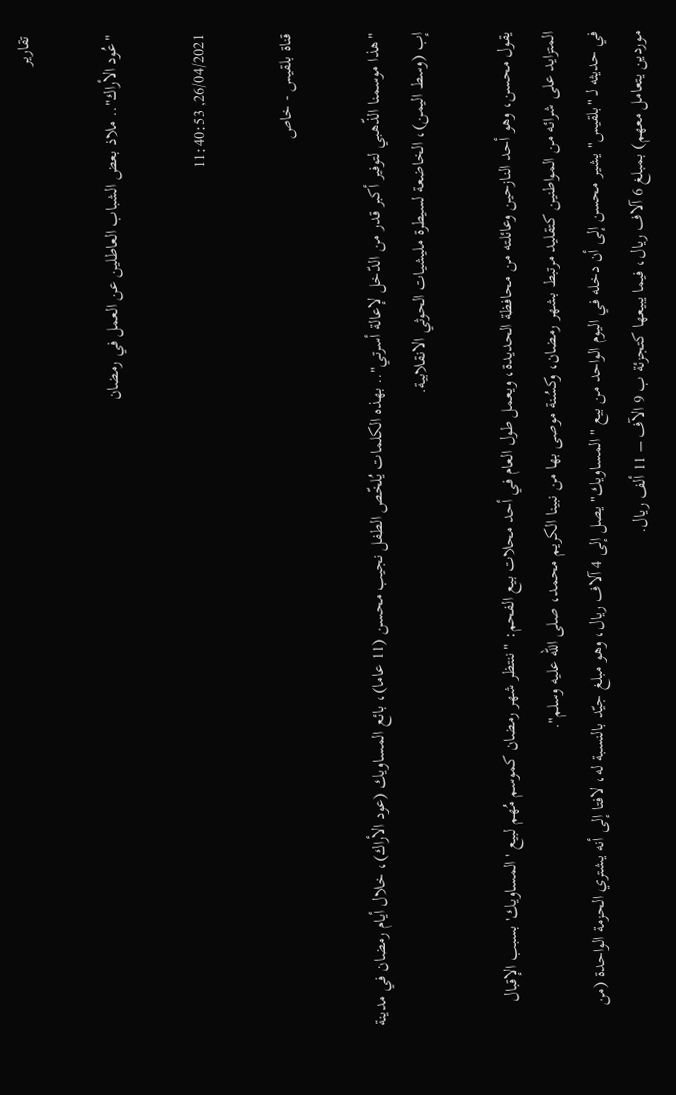تقارير

"عُود الأراك".. ملاذ بعض الشباب العاطلين عن العمل في رمضان

26/04/2021, 11:40:53

قناة بلقيس - خاص

"هذا موسمنا الذّهبي لتوفير أكبر قدر من الدّخل لإعالة أسرتي".. بهذه الكلمات يُلخّص الطفل نجيب محسن (11 عاما)، بائع المساويك (عود الأراك)، خلال أيام رمضان في مدينة إب (وسط اليمن)، الخاضعة لسيطرة مليشيات الحوثي الانقلابية.

يقول محسن، وهو أحد النازحين وعائلته من محافظة الحديدة، ويعمل طول العام في أحد محلات بيع الفحم: "ننتظر شهر رمضان كموسم مُهم لبيع 'المساويك' بسبب الإقبال المتزايد على شرائه من المواطنين كتقليد مرتبط بشهر رمضان، وكسُنة موصى بها من نبينا الكريم محمد، صلى الله عليه وسلم".
في حديثه لـ "بلقيس" يشير محسن إلى أن دخله في اليوم الواحد من بيع "المساويك" يصل إلى 4 آلاف ريال، وهو مبلغ جيّد بالنسبة له، لافتا إلى أنه يشتري الحزمة الواحدة (من موردين يتعامل معهم) بمبلغ 6 آلاف ريال، فيما يبيعها كتجزئة ب 9 الآف – 11 ألف ريال.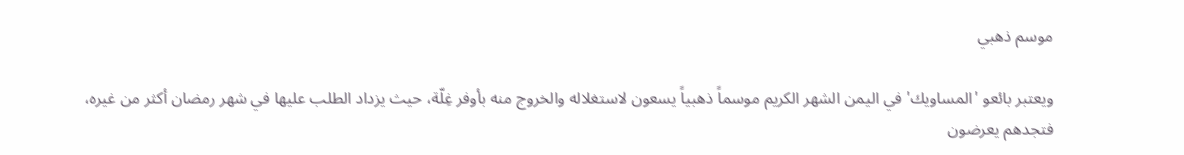موسم ذهبي

ويعتبر بائعو 'المساويك' في اليمن الشهر الكريم موسماً ذهبياً يسعون لاستغلاله والخروج منه بأوفر غِلّة، حيث يزداد الطلب عليها في شهر رمضان أكثر من غيره، فتجدهم يعرضون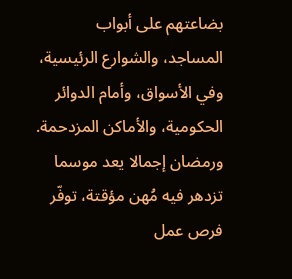بضاعتهم على أبواب المساجد، والشوارع الرئيسية، وفي الأسواق، وأمام الدوائر الحكومية، والأماكن المزدحمة.
ورمضان إجمالا يعد موسما تزدهر فيه مُهن مؤقتة، توفّر فرص عمل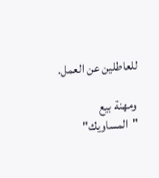للعاطلين عن العمل.

ومهنة بيع "المساويك"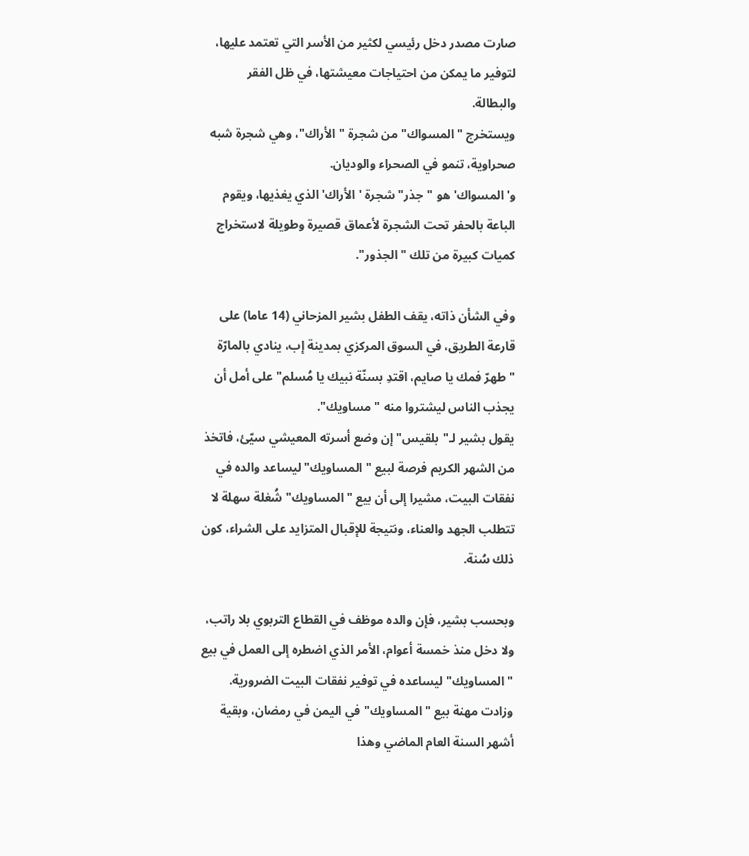صارت مصدر دخل رئيسي لكثير من الأسر التي تعتمد عليها، لتوفير ما يمكن من احتياجات معيشتها، في ظل الفقر والبطالة.
ويستخرج "المسواك" من شجرة "الأراك"، وهي شجرة شبه صحراوية، تنمو في الصحراء والوديان.
و'المسواك' هو "جذر" شجرة 'الأراك' الذي يغذيها، ويقوم الباعة بالحفر تحت الشجرة لأعماق قصيرة وطويلة لاستخراج كميات كبيرة من تلك "الجذور".

وفي الشأن ذاته، يقف الطفل بشير المزحاني (14 عاما) على قارعة الطريق، في السوق المركزي بمدينة إب، ينادي بالمارّة "طهرّ فمك يا صايم، اقتدِ بسنّة نبيك يا مُسلم" على أمل أن يجذب الناس ليشتروا منه "مساويك".
يقول بشير لـ"بلقيس" إن وضع أسرته المعيشي سيّئ، فاتخذ من الشهر الكريم فرصة لبيع "المساويك" ليساعد والده في نفقات البيت، مشيرا إلى أن بيع "المساويك" شُغلة سهلة لا تتطلب الجهد والعناء، ونتيجة للإقبال المتزايد على الشراء، كون ذلك سُنة.

وبحسب بشير، فإن والده موظف في القطاع التربوي بلا راتب، ولا دخل منذ خمسة أعوام، الأمر الذي اضطره إلى العمل في بيع "المساويك" ليساعده في توفير نفقات البيت الضرورية.
وزادت مهنة بيع "المساويك" في اليمن في رمضان، وبقية أشهر السنة العام الماضي وهذا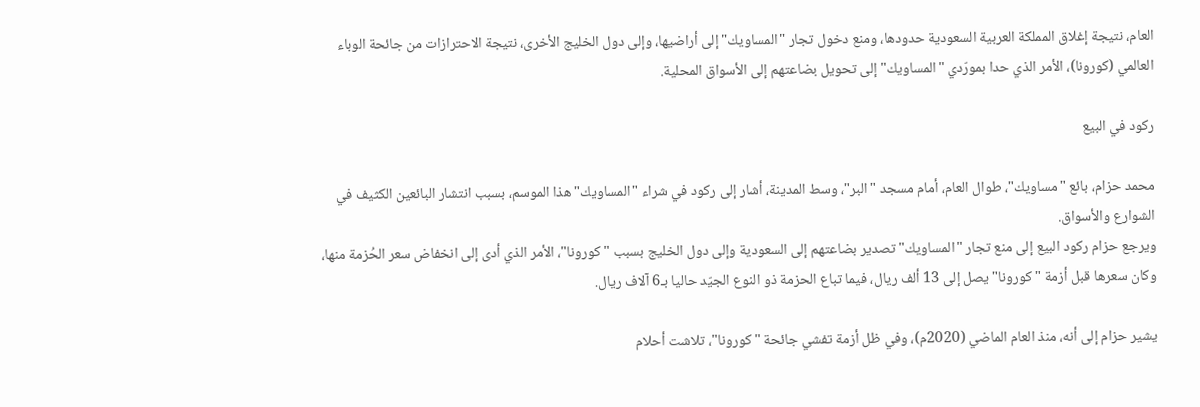العام، نتيجة إغلاق المملكة العربية السعودية حدودها، ومنع دخول تجار "المساويك" إلى أراضيها، وإلى دول الخليج الأخرى، نتيجة الاحترازات من جائحة الوباء العالمي (كورونا)، الأمر الذي حدا بمورّدي "المساويك" إلى تحويل بضاعتهم إلى الأسواق المحلية.

ركود في البيع

محمد حزام، بائع "مساويك"، طوال العام، أمام مسجد "البر"، وسط المدينة، أشار إلى ركود في شراء "المساويك" هذا الموسم، بسبب انتشار البائعين الكثيف في الشوارع والأسواق.
ويرجع حزام ركود البيع إلى منع تجار "المساويك" تصدير بضاعتهم إلى السعودية وإلى دول الخليج بسبب "كورونا"، الأمر الذي أدى إلى انخفاض سعر الحُزمة منها، وكان سعرها قبل أزمة "كورونا" يصل إلى 13 ألف ريال، فيما تباع الحزمة ذو النوع الجيّد حاليا بـ6 آلاف ريال.

يشير حزام إلى أنه، منذ العام الماضي (2020م)، وفي ظل أزمة تفشي جائحة "كورونا"، تلاشت أحلام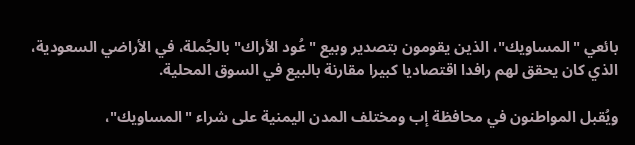بائعي "المساويك"، الذين يقومون بتصدير وبيع "عُود الأراك" بالجُملة، في الأراضي السعودية، الذي كان يحقق لهم رافدا اقتصاديا كبيرا مقارنة بالبيع في السوق المحلية.

ويُقبل المواطنون في محافظة إب ومختلف المدن اليمنية على شراء "المساويك"،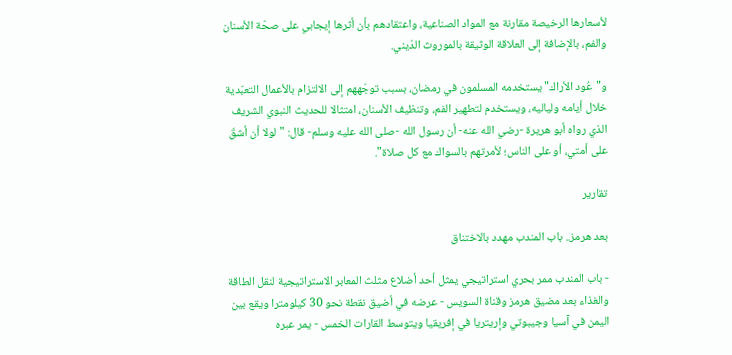لأسعارها الرخيصة مقارنة مع المواد الصناعية، واعتقادهم بأن أثرها إيجابي على صحّة الأسنان والفم، بالإضافة إلى العلاقة الوثيقة بالموروث الدّيني.

و"عُود الأراك" يستخدمه المسلمون في رمضان، بسبب توجّههم إلى الالتزام بالأعمال التعبّدية خلال أيامه ولياليه، ويستخدم لتطهير الفم، وتنظيف الأسنان، امتثالا للحديث النبوي الشريف الذي رواه أبو هريرة -رضي الله عنه- أن رسول الله -صلى الله عليه وسلم- قال: "لولا أن أشقّ على أمتي، أو على الناس؛ لأمرتهم بالسواك مع كل صلاة".

تقارير

بعد هرمز.. باب المندب مهدد بالاختناق

- باب المندب ممر بحري استراتيجي يمثل أحد أضلاع مثلث المعابر الاستراتيجية لنقل الطاقة والغذاء بعد مضيق هرمز وقناة السويس - عرضه في أضيق نقطة نحو 30 كيلومترا ويقع بين اليمن في آسيا وجيبوتي وإريتريا في إفريقيا ويتوسط القارات الخمس - يمر عبره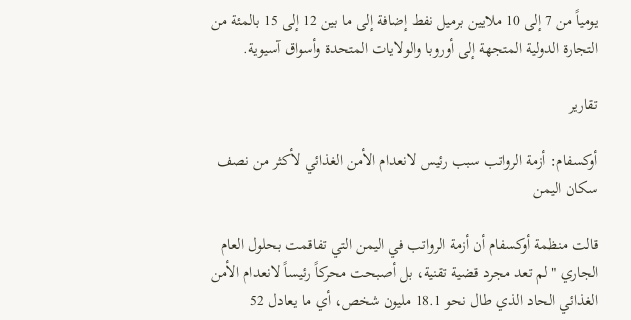يومياً من 7 إلى 10 ملايين برميل نفط إضافة إلى ما بين 12 إلى 15 بالمئة من التجارة الدولية المتجهة إلى أوروبا والولايات المتحدة وأسواق آسيوية.

تقارير

أوكسفام: أزمة الرواتب سبب رئيس لانعدام الأمن الغذائي لأكثر من نصف سكان اليمن

قالت منظمة أوكسفام أن أزمة الرواتب في اليمن التي تفاقمت بحلول العام الجاري "لم تعد مجرد قضية تقنية، بل أصبحت محركاً رئيساً لانعدام الأمن الغذائي الحاد الذي طال نحو 18.1 مليون شخص، أي ما يعادل 52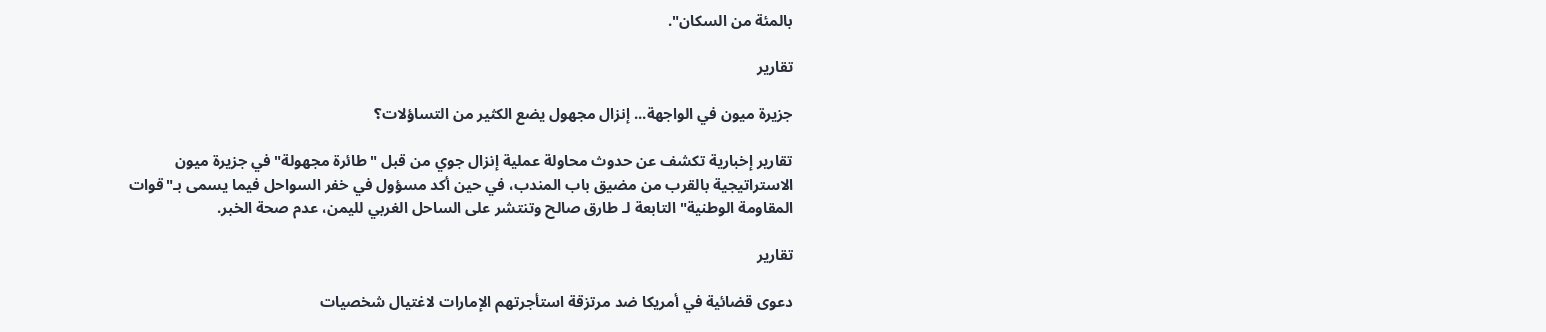بالمئة من السكان".

تقارير

جزيرة ميون في الواجهة... إنزال مجهول يضع الكثير من التساؤلات؟

تقارير إخبارية تكشف عن حدوث محاولة عملية إنزال جوي من قبل "طائرة مجهولة" في جزيرة ميون الاستراتيجية بالقرب من مضيق باب المندب، في حين أكد مسؤول في خفر السواحل فيما يسمى بـ"قوات المقاومة الوطنية" التابعة لـ طارق صالح وتنتشر على الساحل الغربي لليمن، عدم صحة الخبر.

تقارير

دعوى قضائية في أمريكا ضد مرتزقة استأجرتهم الإمارات لاغتيال شخصيات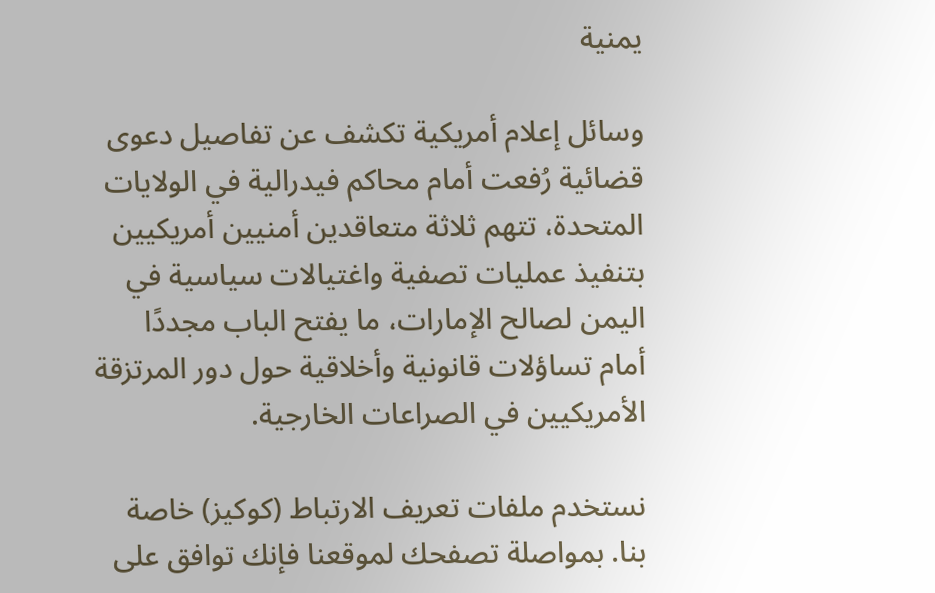يمنية

وسائل إعلام أمريكية تكشف عن تفاصيل دعوى قضائية رُفعت أمام محاكم فيدرالية في الولايات المتحدة، تتهم ثلاثة متعاقدين أمنيين أمريكيين بتنفيذ عمليات تصفية واغتيالات سياسية في اليمن لصالح الإمارات، ما يفتح الباب مجددًا أمام تساؤلات قانونية وأخلاقية حول دور المرتزقة الأمريكيين في الصراعات الخارجية.

نستخدم ملفات تعريف الارتباط (كوكيز) خاصة بنا. بمواصلة تصفحك لموقعنا فإنك توافق على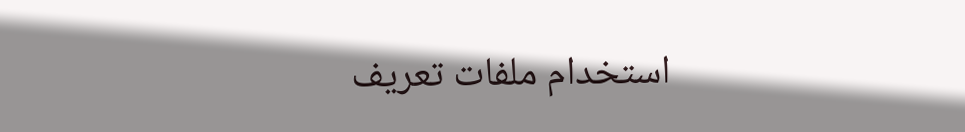استخدام ملفات تعريف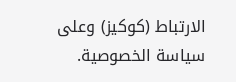الارتباط (كوكيز) وعلى سياسة الخصوصية.